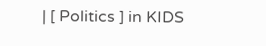| [ Politics ] in KIDS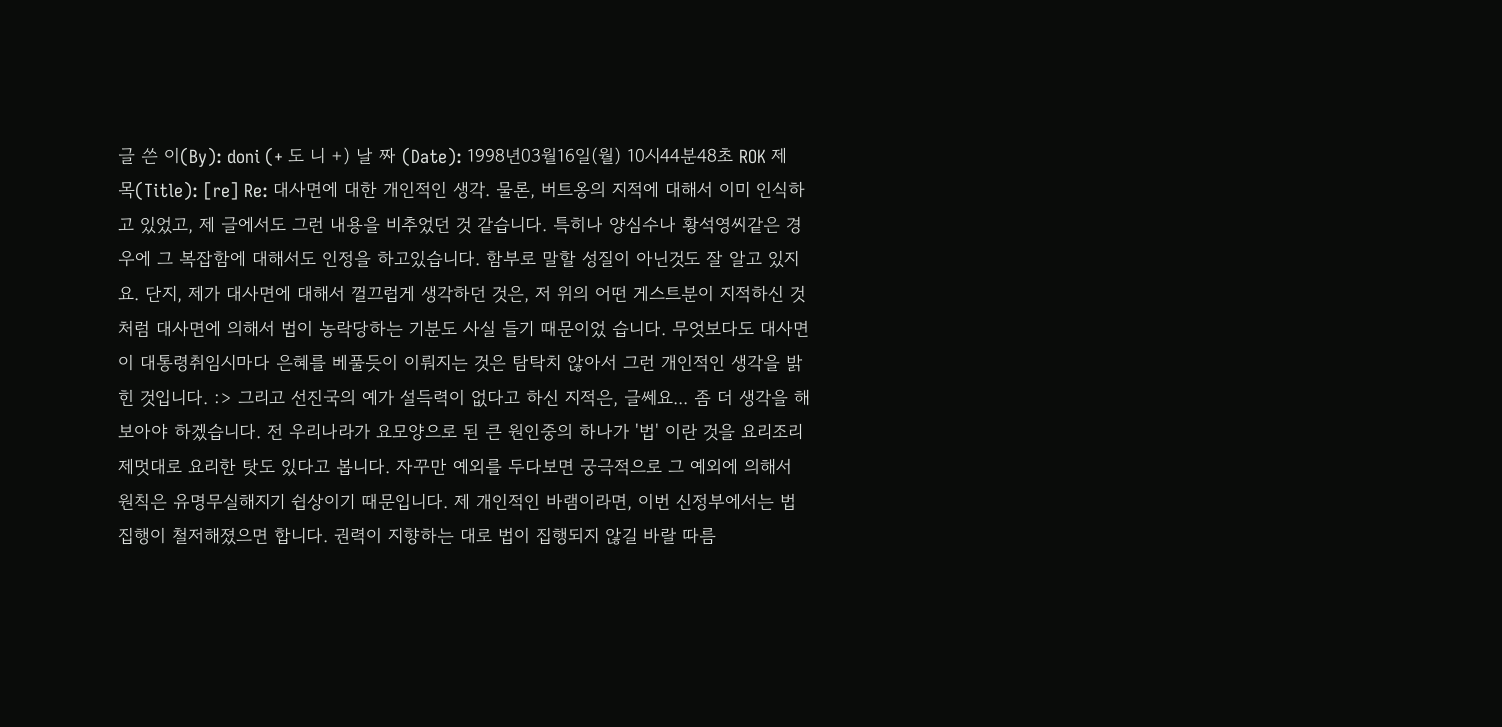글 쓴 이(By): doni (+ 도 니 +) 날 짜 (Date): 1998년03월16일(월) 10시44분48초 ROK 제 목(Title): [re] Re: 대사면에 대한 개인적인 생각. 물론, 버트옹의 지적에 대해서 이미 인식하고 있었고, 제 글에서도 그런 내용을 비추었던 것 같습니다. 특히나 양심수나 황석영씨같은 경우에 그 복잡함에 대해서도 인정을 하고있습니다. 함부로 말할 성질이 아닌것도 잘 알고 있지요. 단지, 제가 대사면에 대해서 껄끄럽게 생각하던 것은, 저 위의 어떤 게스트분이 지적하신 것처럼 대사면에 의해서 법이 농락당하는 기분도 사실 들기 때문이었 습니다. 무엇보다도 대사면이 대통령취임시마다 은혜를 베풀듯이 이뤄지는 것은 탐탁치 않아서 그런 개인적인 생각을 밝힌 것입니다. :> 그리고 선진국의 예가 설득력이 없다고 하신 지적은, 글쎄요... 좀 더 생각을 해보아야 하겠습니다. 전 우리나라가 요모양으로 된 큰 원인중의 하나가 '법' 이란 것을 요리조리 제멋대로 요리한 탓도 있다고 봅니다. 자꾸만 예외를 두다보면 궁극적으로 그 예외에 의해서 원칙은 유명무실해지기 쉽상이기 때문입니다. 제 개인적인 바램이라면, 이번 신정부에서는 법집행이 철저해졌으면 합니다. 권력이 지향하는 대로 법이 집행되지 않길 바랄 따름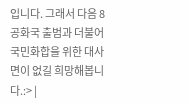입니다. 그래서 다음 8공화국 출범과 더불어 국민화합을 위한 대사면이 없길 희망해봅니다.:> |